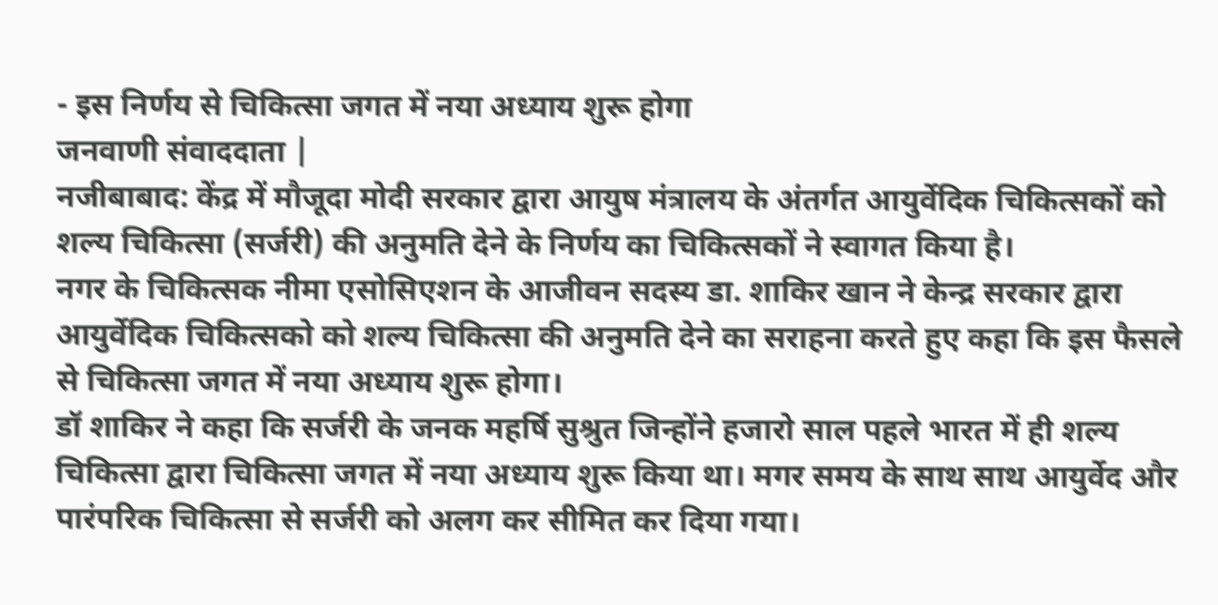- इस निर्णय से चिकित्सा जगत में नया अध्याय शुरू होगा
जनवाणी संवाददाता |
नजीबाबाद: केंद्र में मौजूदा मोदी सरकार द्वारा आयुष मंत्रालय के अंतर्गत आयुर्वेदिक चिकित्सकों को शल्य चिकित्सा (सर्जरी) की अनुमति देने के निर्णय का चिकित्सकों ने स्वागत किया है।
नगर के चिकित्सक नीमा एसोसिएशन के आजीवन सदस्य डा. शाकिर खान ने केन्द्र सरकार द्वारा आयुर्वेदिक चिकित्सको को शल्य चिकित्सा की अनुमति देने का सराहना करते हुए कहा कि इस फैसले से चिकित्सा जगत में नया अध्याय शुरू होगा।
डॉ शाकिर ने कहा कि सर्जरी के जनक महर्षि सुश्रुत जिन्होंने हजारो साल पहले भारत में ही शल्य चिकित्सा द्वारा चिकित्सा जगत में नया अध्याय शुरू किया था। मगर समय के साथ साथ आयुर्वेद और पारंपरिक चिकित्सा से सर्जरी को अलग कर सीमित कर दिया गया।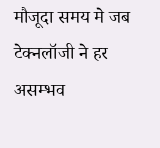मौजूदा समय मे जब टेक्नलॉजी ने हर असम्भव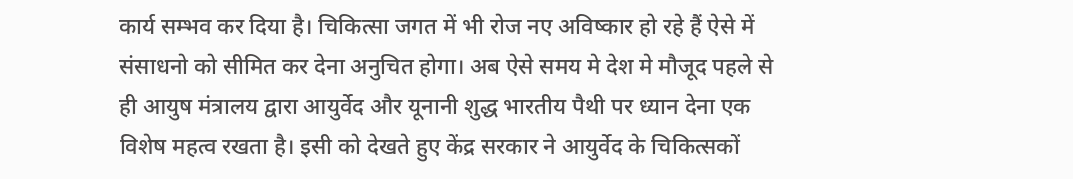कार्य सम्भव कर दिया है। चिकित्सा जगत में भी रोज नए अविष्कार हो रहे हैं ऐसे में संसाधनो को सीमित कर देना अनुचित होगा। अब ऐसे समय मे देश मे मौजूद पहले से ही आयुष मंत्रालय द्वारा आयुर्वेद और यूनानी शुद्ध भारतीय पैथी पर ध्यान देना एक विशेष महत्व रखता है। इसी को देखते हुए केंद्र सरकार ने आयुर्वेद के चिकित्सकों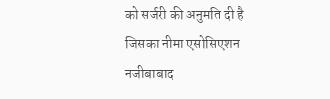को सर्जरी की अनुमति दी है जिसका नीमा एसोसिएशन नजीबाबाद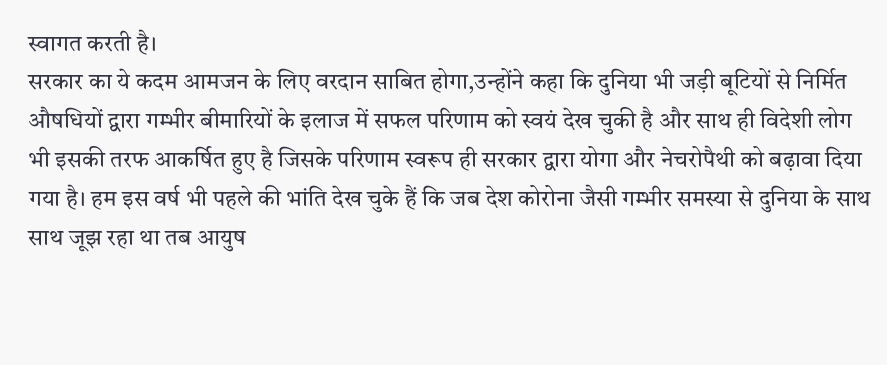स्वागत करती है।
सरकार का ये कदम आमजन के लिए वरदान साबित होगा,उन्होंने कहा कि दुनिया भी जड़ी बूटियों से निर्मित औषधियों द्वारा गम्भीर बीमारियों के इलाज में सफल परिणाम को स्वयं देख चुकी है और साथ ही विदेशी लोग भी इसकी तरफ आकर्षित हुए है जिसके परिणाम स्वरूप ही सरकार द्वारा योगा और नेचरोपैथी को बढ़ावा दिया गया है। हम इस वर्ष भी पहले की भांति देख चुके हैं कि जब देश कोरोना जैसी गम्भीर समस्या से दुनिया के साथ साथ जूझ रहा था तब आयुष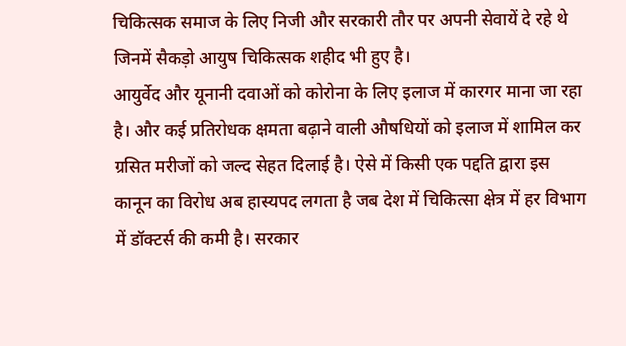चिकित्सक समाज के लिए निजी और सरकारी तौर पर अपनी सेवायें दे रहे थे जिनमें सैकड़ो आयुष चिकित्सक शहीद भी हुए है।
आयुर्वेद और यूनानी दवाओं को कोरोना के लिए इलाज में कारगर माना जा रहा है। और कई प्रतिरोधक क्षमता बढ़ाने वाली औषधियों को इलाज में शामिल कर ग्रसित मरीजों को जल्द सेहत दिलाई है। ऐसे में किसी एक पद्दति द्वारा इस कानून का विरोध अब हास्यपद लगता है जब देश में चिकित्सा क्षेत्र में हर विभाग में डॉक्टर्स की कमी है। सरकार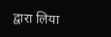द्वारा लिया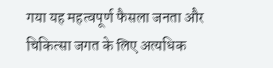गया यह महत्वपूर्ण फैसला जनता और चिकित्सा जगत के लिए अत्यधिक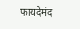फायदेमंद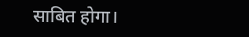साबित होगा।